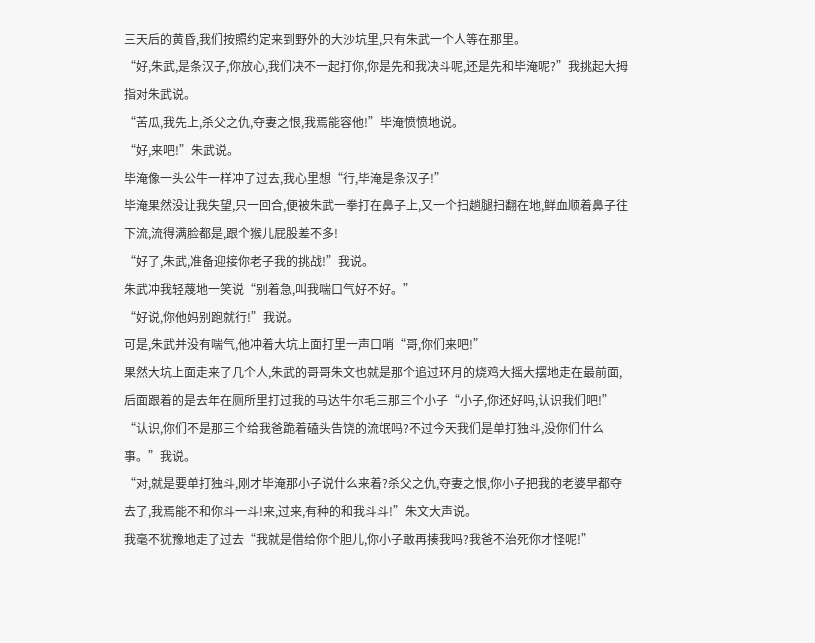三天后的黄昏,我们按照约定来到野外的大沙坑里,只有朱武一个人等在那里。
“好,朱武,是条汉子,你放心,我们决不一起打你,你是先和我决斗呢,还是先和毕淹呢?”我挑起大拇指对朱武说。
“苦瓜,我先上,杀父之仇,夺妻之恨,我焉能容他!”毕淹愤愤地说。
“好,来吧!”朱武说。
毕淹像一头公牛一样冲了过去,我心里想“行,毕淹是条汉子!”
毕淹果然没让我失望,只一回合,便被朱武一拳打在鼻子上,又一个扫趟腿扫翻在地,鲜血顺着鼻子往下流,流得满脸都是,跟个猴儿屁股差不多!
“好了,朱武,准备迎接你老子我的挑战!”我说。
朱武冲我轻蔑地一笑说“别着急,叫我喘口气好不好。”
“好说,你他妈别跑就行!”我说。
可是,朱武并没有喘气,他冲着大坑上面打里一声口哨“哥,你们来吧!”
果然大坑上面走来了几个人,朱武的哥哥朱文也就是那个追过环月的烧鸡大摇大摆地走在最前面,后面跟着的是去年在厕所里打过我的马达牛尔毛三那三个小子“小子,你还好吗,认识我们吧!”
“认识,你们不是那三个给我爸跪着磕头告饶的流氓吗?不过今天我们是单打独斗,没你们什么事。”我说。
“对,就是要单打独斗,刚才毕淹那小子说什么来着?杀父之仇,夺妻之恨,你小子把我的老婆早都夺去了,我焉能不和你斗一斗!来,过来,有种的和我斗斗!”朱文大声说。
我毫不犹豫地走了过去“我就是借给你个胆儿,你小子敢再揍我吗?我爸不治死你才怪呢!”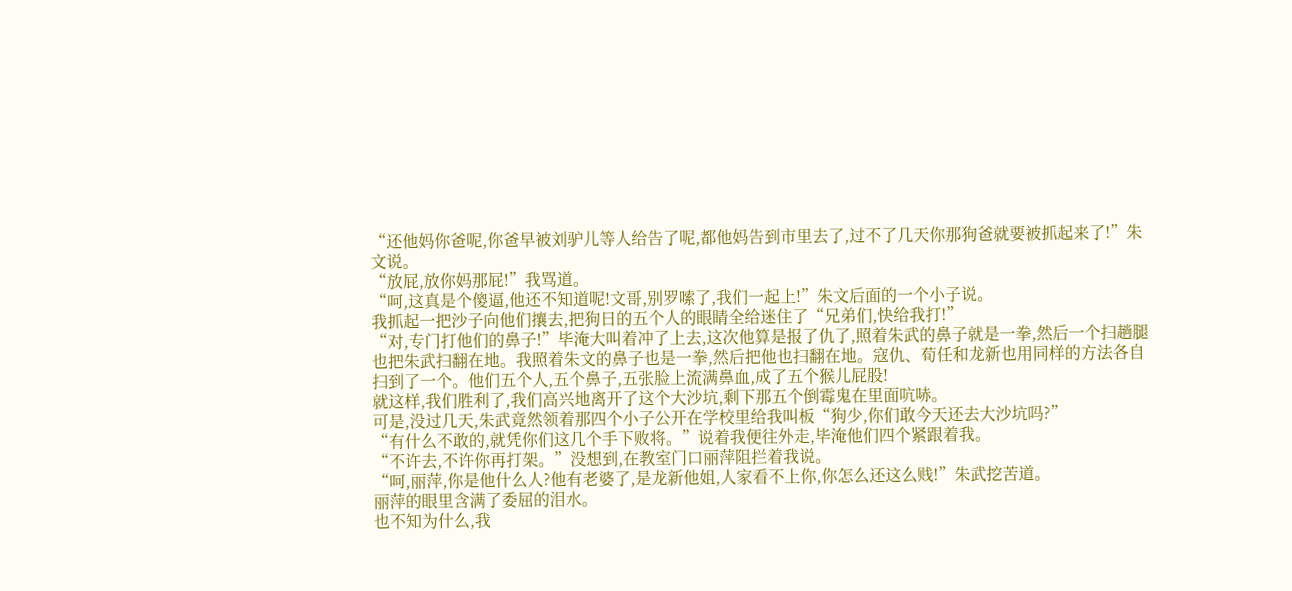“还他妈你爸呢,你爸早被刘驴儿等人给告了呢,都他妈告到市里去了,过不了几天你那狗爸就要被抓起来了!”朱文说。
“放屁,放你妈那屁!”我骂道。
“呵,这真是个傻逼,他还不知道呢!文哥,别罗嗦了,我们一起上!”朱文后面的一个小子说。
我抓起一把沙子向他们攘去,把狗日的五个人的眼睛全给迷住了“兄弟们,快给我打!”
“对,专门打他们的鼻子!”毕淹大叫着冲了上去,这次他算是报了仇了,照着朱武的鼻子就是一拳,然后一个扫趟腿也把朱武扫翻在地。我照着朱文的鼻子也是一拳,然后把他也扫翻在地。寇仇、荀任和龙新也用同样的方法各自扫到了一个。他们五个人,五个鼻子,五张脸上流满鼻血,成了五个猴儿屁股!
就这样,我们胜利了,我们高兴地离开了这个大沙坑,剩下那五个倒霉鬼在里面吭哧。
可是,没过几天,朱武竟然领着那四个小子公开在学校里给我叫板“狗少,你们敢今天还去大沙坑吗?”
“有什么不敢的,就凭你们这几个手下败将。”说着我便往外走,毕淹他们四个紧跟着我。
“不许去,不许你再打架。”没想到,在教室门口丽萍阻拦着我说。
“呵,丽萍,你是他什么人?他有老婆了,是龙新他姐,人家看不上你,你怎么还这么贱!”朱武挖苦道。
丽萍的眼里含满了委屈的泪水。
也不知为什么,我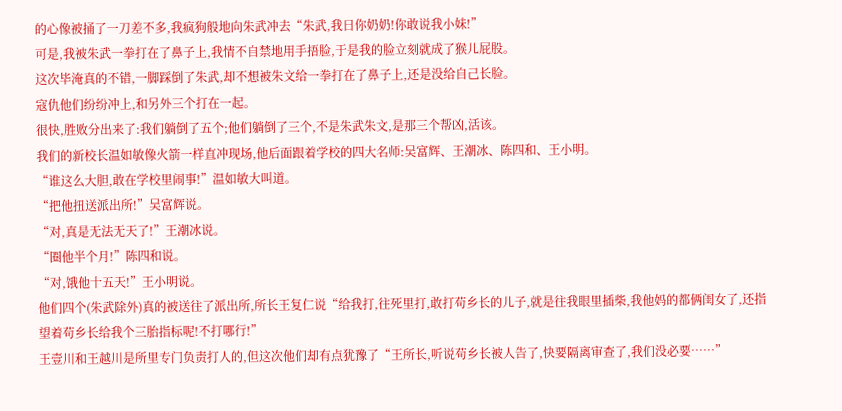的心像被捅了一刀差不多,我疯狗般地向朱武冲去“朱武,我日你奶奶!你敢说我小妹!”
可是,我被朱武一拳打在了鼻子上,我情不自禁地用手捂脸,于是我的脸立刻就成了猴儿屁股。
这次毕淹真的不错,一脚踩倒了朱武,却不想被朱文给一拳打在了鼻子上,还是没给自己长脸。
寇仇他们纷纷冲上,和另外三个打在一起。
很快,胜败分出来了:我们躺倒了五个;他们躺倒了三个,不是朱武朱文,是那三个帮凶,活该。
我们的新校长温如敏像火箭一样直冲现场,他后面跟着学校的四大名师:吴富辉、王潮冰、陈四和、王小明。
“谁这么大胆,敢在学校里闹事!”温如敏大叫道。
“把他扭送派出所!”吴富辉说。
“对,真是无法无天了!”王潮冰说。
“圈他半个月!”陈四和说。
“对,饿他十五天!”王小明说。
他们四个(朱武除外)真的被送往了派出所,所长王复仁说“给我打,往死里打,敢打苟乡长的儿子,就是往我眼里插柴,我他妈的都俩闺女了,还指望着苟乡长给我个三胎指标呢!不打哪行!”
王壹川和王越川是所里专门负责打人的,但这次他们却有点犹豫了“王所长,听说苟乡长被人告了,快要隔离审查了,我们没必要……”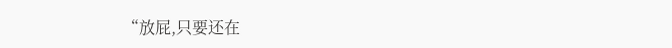“放屁,只要还在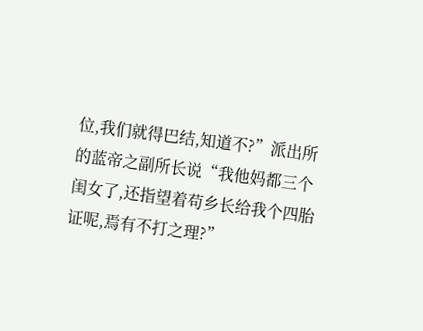位,我们就得巴结,知道不?”派出所的蓝帝之副所长说“我他妈都三个闺女了,还指望着苟乡长给我个四胎证呢,焉有不打之理?”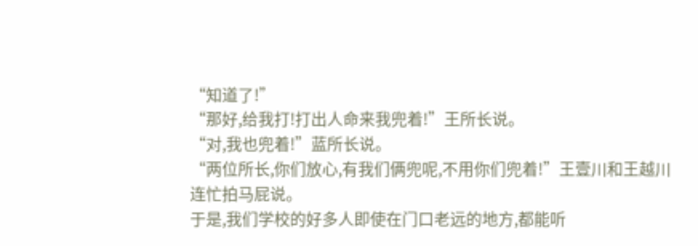“知道了!”
“那好,给我打!打出人命来我兜着!”王所长说。
“对,我也兜着!”蓝所长说。
“两位所长,你们放心,有我们俩兜呢,不用你们兜着!”王壹川和王越川连忙拍马屁说。
于是,我们学校的好多人即使在门口老远的地方,都能听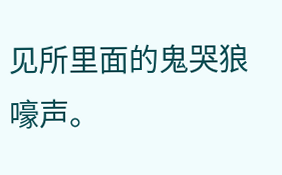见所里面的鬼哭狼嚎声。